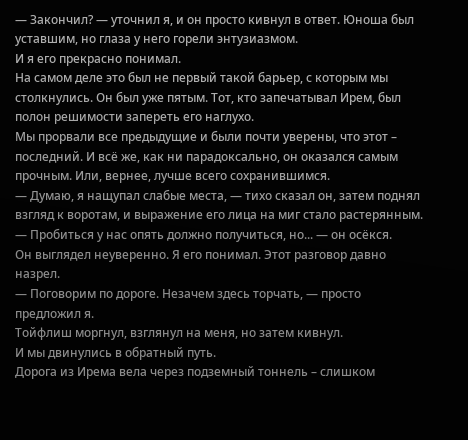— Закончил? — уточнил я, и он просто кивнул в ответ. Юноша был уставшим, но глаза у него горели энтузиазмом.
И я его прекрасно понимал.
На самом деле это был не первый такой барьер, с которым мы столкнулись. Он был уже пятым. Тот, кто запечатывал Ирем, был полон решимости запереть его наглухо.
Мы прорвали все предыдущие и были почти уверены, что этот – последний. И всё же, как ни парадоксально, он оказался самым прочным. Или, вернее, лучше всего сохранившимся.
— Думаю, я нащупал слабые места, — тихо сказал он, затем поднял взгляд к воротам, и выражение его лица на миг стало растерянным. — Пробиться у нас опять должно получиться, но... — он осёкся.
Он выглядел неуверенно. Я его понимал. Этот разговор давно назрел.
— Поговорим по дороге. Незачем здесь торчать, — просто предложил я.
Тойфлиш моргнул, взглянул на меня, но затем кивнул.
И мы двинулись в обратный путь.
Дорога из Ирема вела через подземный тоннель – слишком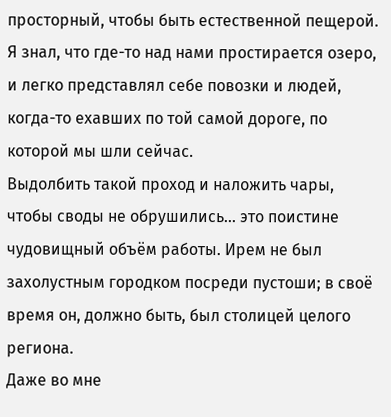просторный, чтобы быть естественной пещерой. Я знал, что где-то над нами простирается озеро, и легко представлял себе повозки и людей, когда-то ехавших по той самой дороге, по которой мы шли сейчас.
Выдолбить такой проход и наложить чары, чтобы своды не обрушились... это поистине чудовищный объём работы. Ирем не был захолустным городком посреди пустоши; в своё время он, должно быть, был столицей целого региона.
Даже во мне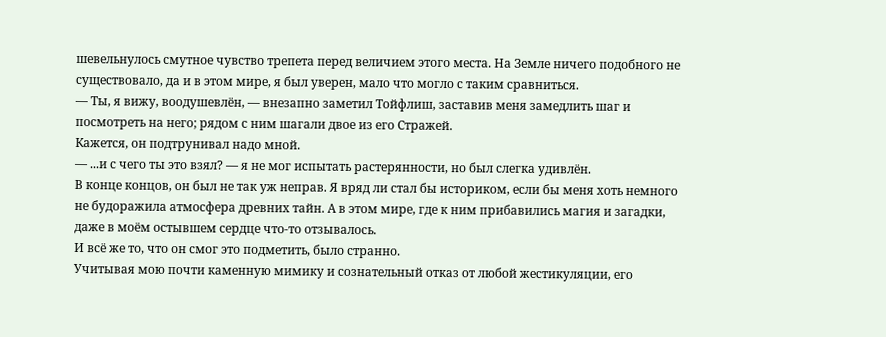шевельнулось смутное чувство трепета перед величием этого места. На Земле ничего подобного не существовало, да и в этом мире, я был уверен, мало что могло с таким сравниться.
— Ты, я вижу, воодушевлён, — внезапно заметил Тойфлиш, заставив меня замедлить шаг и посмотреть на него; рядом с ним шагали двое из его Стражей.
Кажется, он подтрунивал надо мной.
— ...и с чего ты это взял? — я не мог испытать растерянности, но был слегка удивлён.
В конце концов, он был не так уж неправ. Я вряд ли стал бы историком, если бы меня хоть немного не будоражила атмосфера древних тайн. А в этом мире, где к ним прибавились магия и загадки, даже в моём остывшем сердце что-то отзывалось.
И всё же то, что он смог это подметить, было странно.
Учитывая мою почти каменную мимику и сознательный отказ от любой жестикуляции, его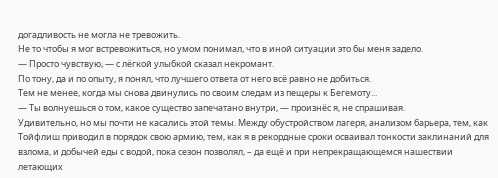догадливость не могла не тревожить.
Не то чтобы я мог встревожиться, но умом понимал, что в иной ситуации это бы меня задело.
— Просто чувствую, — с лёгкой улыбкой сказал некромант.
По тону, да и по опыту, я понял, что лучшего ответа от него всё равно не добиться.
Тем не менее, когда мы снова двинулись по своим следам из пещеры к Бегемоту...
— Ты волнуешься о том, какое существо запечатано внутри, — произнёс я, не спрашивая.
Удивительно, но мы почти не касались этой темы. Между обустройством лагеря, анализом барьера, тем, как Тойфлиш приводил в порядок свою армию, тем, как я в рекордные сроки осваивал тонкости заклинаний для взлома, и добычей еды с водой, пока сезон позволял, – да ещё и при непрекращающемся нашествии летающих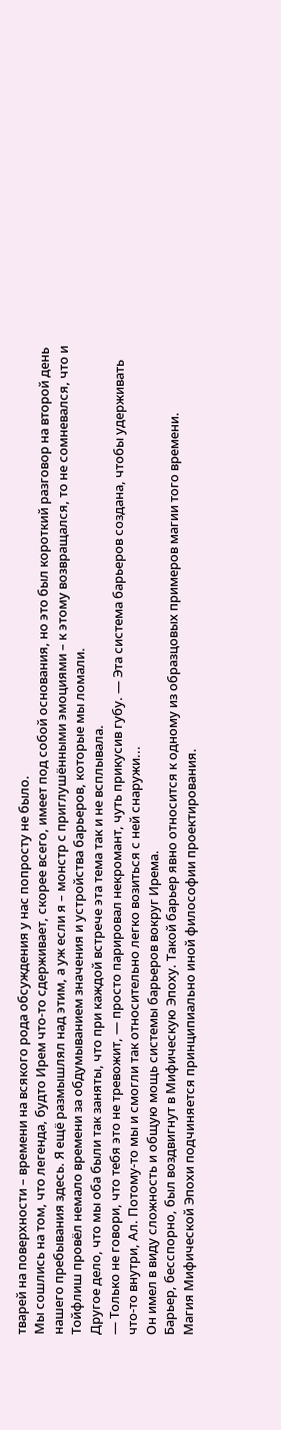тварей на поверхности – времени на всякого рода обсуждения у нас попросту не было.
Мы сошлись на том, что легенда, будто Ирем что-то сдерживает, скорее всего, имеет под собой основания, но это был короткий разговор на второй день нашего пребывания здесь. Я ещё размышлял над этим, а уж если я – монстр с приглушёнными эмоциями – к этому возвращался, то не сомневался, что и Тойфлиш провёл немало времени за обдумыванием значения и устройства барьеров, которые мы ломали.
Другое дело, что мы оба были так заняты, что при каждой встрече эта тема так и не всплывала.
— Только не говори, что тебя это не тревожит, — просто парировал некромант, чуть прикусив губу. — Эта система барьеров создана, чтобы удерживать что-то внутри, Ал. Потому-то мы и смогли так относительно легко возиться с ней снаружи...
Он имел в виду сложность и общую мощь системы барьеров вокруг Ирема.
Барьер, бесспорно, был воздвигнут в Мифическую Эпоху. Такой барьер явно относится к одному из образцовых примеров магии того времени.
Магия Мифической Эпохи подчиняется принципиально иной философии проектирования.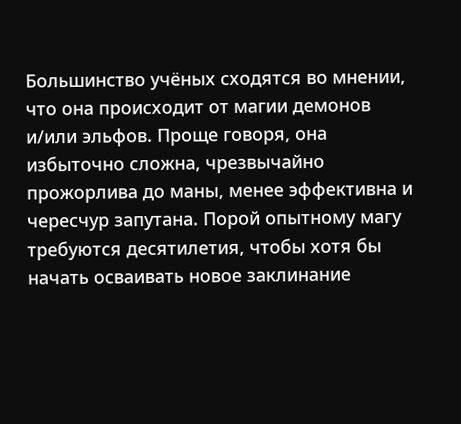Большинство учёных сходятся во мнении, что она происходит от магии демонов и/или эльфов. Проще говоря, она избыточно сложна, чрезвычайно прожорлива до маны, менее эффективна и чересчур запутана. Порой опытному магу требуются десятилетия, чтобы хотя бы начать осваивать новое заклинание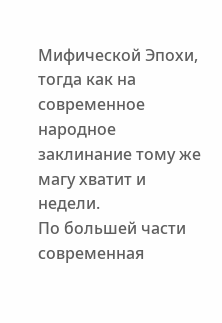Мифической Эпохи, тогда как на современное народное заклинание тому же магу хватит и недели.
По большей части современная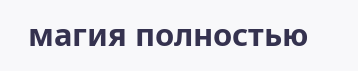магия полностью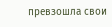превзошла свои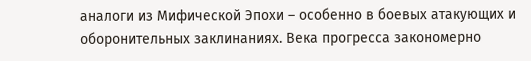аналоги из Мифической Эпохи – особенно в боевых атакующих и оборонительных заклинаниях. Века прогресса закономерно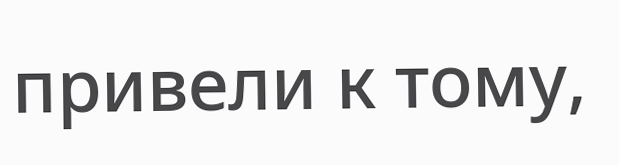привели к тому,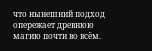что нынешний подход опережает древнюю магию почти во всём.